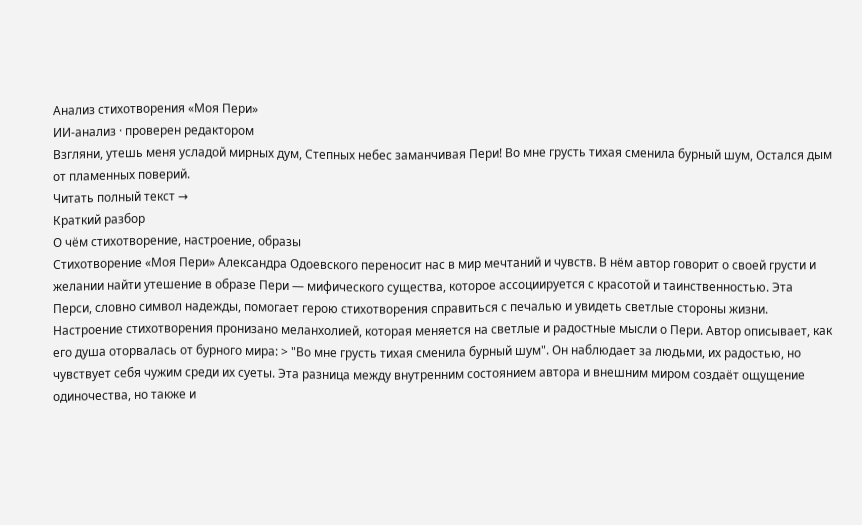Анализ стихотворения «Моя Пери»
ИИ-анализ · проверен редактором
Взгляни, утешь меня усладой мирных дум, Степных небес заманчивая Пери! Во мне грусть тихая сменила бурный шум, Остался дым от пламенных поверий.
Читать полный текст →
Краткий разбор
О чём стихотворение, настроение, образы
Стихотворение «Моя Пери» Александра Одоевского переносит нас в мир мечтаний и чувств. В нём автор говорит о своей грусти и желании найти утешение в образе Пери — мифического существа, которое ассоциируется с красотой и таинственностью. Эта Перси, словно символ надежды, помогает герою стихотворения справиться с печалью и увидеть светлые стороны жизни.
Настроение стихотворения пронизано меланхолией, которая меняется на светлые и радостные мысли о Пери. Автор описывает, как его душа оторвалась от бурного мира: > "Во мне грусть тихая сменила бурный шум". Он наблюдает за людьми, их радостью, но чувствует себя чужим среди их суеты. Эта разница между внутренним состоянием автора и внешним миром создаёт ощущение одиночества, но также и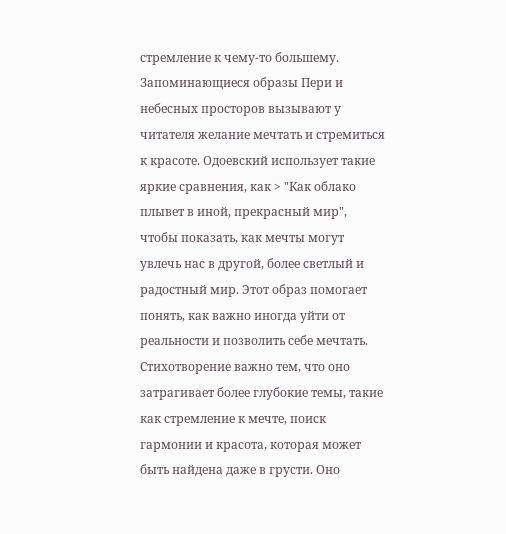стремление к чему-то большему.
Запоминающиеся образы Пери и небесных просторов вызывают у читателя желание мечтать и стремиться к красоте. Одоевский использует такие яркие сравнения, как > "Как облако плывет в иной, прекрасный мир", чтобы показать, как мечты могут увлечь нас в другой, более светлый и радостный мир. Этот образ помогает понять, как важно иногда уйти от реальности и позволить себе мечтать.
Стихотворение важно тем, что оно затрагивает более глубокие темы, такие как стремление к мечте, поиск гармонии и красота, которая может быть найдена даже в грусти. Оно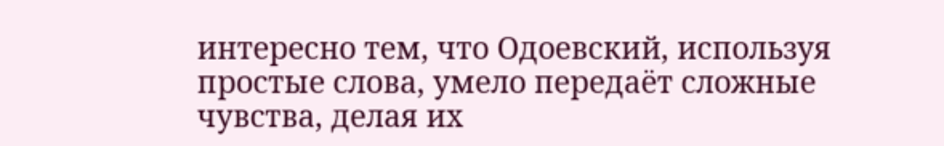интересно тем, что Одоевский, используя простые слова, умело передаёт сложные чувства, делая их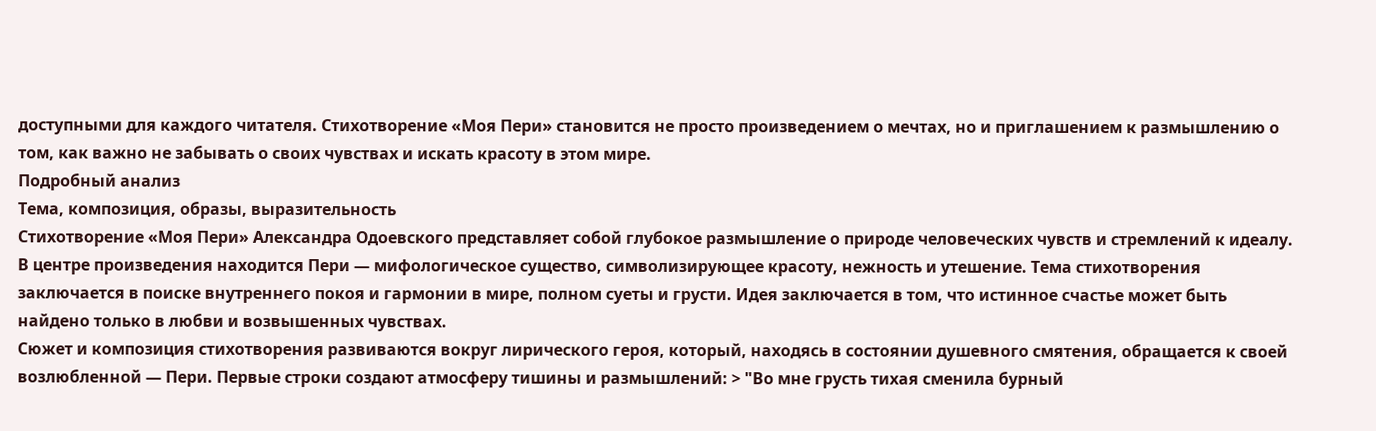доступными для каждого читателя. Стихотворение «Моя Пери» становится не просто произведением о мечтах, но и приглашением к размышлению о том, как важно не забывать о своих чувствах и искать красоту в этом мире.
Подробный анализ
Тема, композиция, образы, выразительность
Стихотворение «Моя Пери» Александра Одоевского представляет собой глубокое размышление о природе человеческих чувств и стремлений к идеалу. В центре произведения находится Пери — мифологическое существо, символизирующее красоту, нежность и утешение. Тема стихотворения заключается в поиске внутреннего покоя и гармонии в мире, полном суеты и грусти. Идея заключается в том, что истинное счастье может быть найдено только в любви и возвышенных чувствах.
Сюжет и композиция стихотворения развиваются вокруг лирического героя, который, находясь в состоянии душевного смятения, обращается к своей возлюбленной — Пери. Первые строки создают атмосферу тишины и размышлений: > "Во мне грусть тихая сменила бурный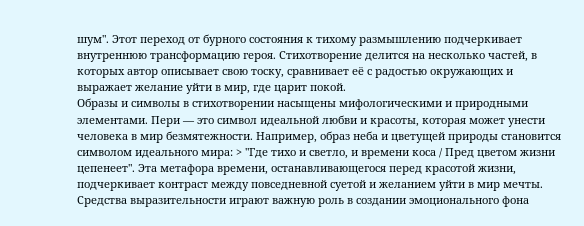шум". Этот переход от бурного состояния к тихому размышлению подчеркивает внутреннюю трансформацию героя. Стихотворение делится на несколько частей, в которых автор описывает свою тоску, сравнивает её с радостью окружающих и выражает желание уйти в мир, где царит покой.
Образы и символы в стихотворении насыщены мифологическими и природными элементами. Пери — это символ идеальной любви и красоты, которая может унести человека в мир безмятежности. Например, образ неба и цветущей природы становится символом идеального мира: > "Где тихо и светло, и времени коса / Пред цветом жизни цепенеет". Эта метафора времени, останавливающегося перед красотой жизни, подчеркивает контраст между повседневной суетой и желанием уйти в мир мечты.
Средства выразительности играют важную роль в создании эмоционального фона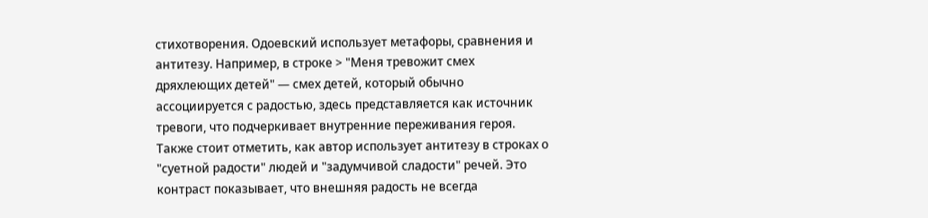стихотворения. Одоевский использует метафоры, сравнения и антитезу. Например, в строке > "Меня тревожит смех дряхлеющих детей" — смех детей, который обычно ассоциируется с радостью, здесь представляется как источник тревоги, что подчеркивает внутренние переживания героя. Также стоит отметить, как автор использует антитезу в строках о "суетной радости" людей и "задумчивой сладости" речей. Это контраст показывает, что внешняя радость не всегда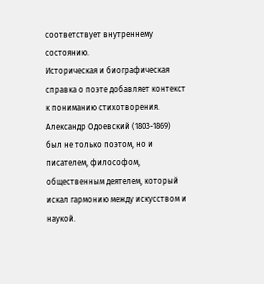соответствует внутреннему состоянию.
Историческая и биографическая справка о поэте добавляет контекст к пониманию стихотворения. Александр Одоевский (1803-1869) был не только поэтом, но и писателем, философом, общественным деятелем, который искал гармонию между искусством и наукой.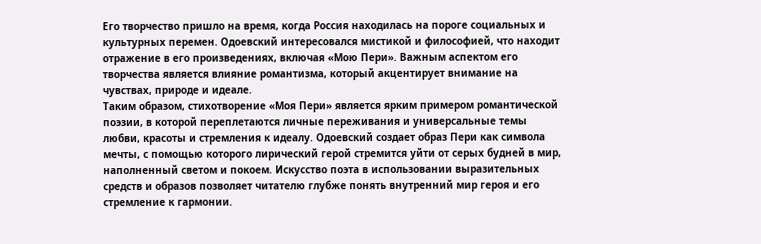Его творчество пришло на время, когда Россия находилась на пороге социальных и культурных перемен. Одоевский интересовался мистикой и философией, что находит отражение в его произведениях, включая «Мою Пери». Важным аспектом его творчества является влияние романтизма, который акцентирует внимание на чувствах, природе и идеале.
Таким образом, стихотворение «Моя Пери» является ярким примером романтической поэзии, в которой переплетаются личные переживания и универсальные темы любви, красоты и стремления к идеалу. Одоевский создает образ Пери как символа мечты, с помощью которого лирический герой стремится уйти от серых будней в мир, наполненный светом и покоем. Искусство поэта в использовании выразительных средств и образов позволяет читателю глубже понять внутренний мир героя и его стремление к гармонии.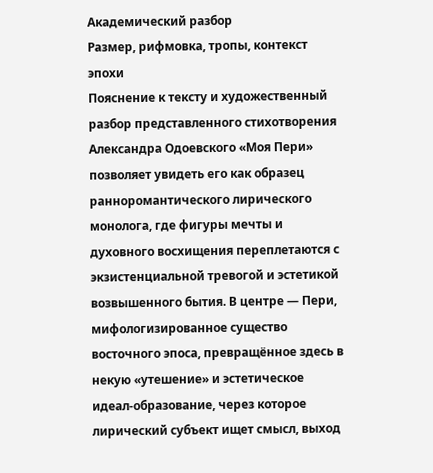Академический разбор
Размер, рифмовка, тропы, контекст эпохи
Пояснение к тексту и художественный разбор представленного стихотворения Александра Одоевского «Моя Пери» позволяет увидеть его как образец ранноромантического лирического монолога, где фигуры мечты и духовного восхищения переплетаются с экзистенциальной тревогой и эстетикой возвышенного бытия. В центре — Пери, мифологизированное существо восточного эпоса, превращённое здесь в некую «утешение» и эстетическое идеал-образование, через которое лирический субъект ищет смысл, выход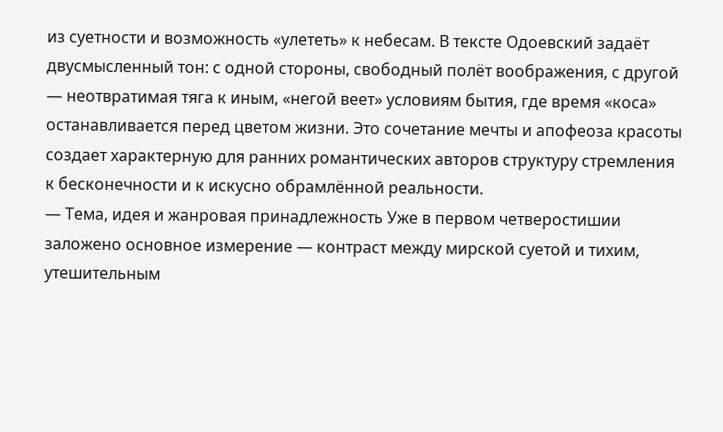из суетности и возможность «улететь» к небесам. В тексте Одоевский задаёт двусмысленный тон: с одной стороны, свободный полёт воображения, с другой — неотвратимая тяга к иным, «негой веет» условиям бытия, где время «коса» останавливается перед цветом жизни. Это сочетание мечты и апофеоза красоты создает характерную для ранних романтических авторов структуру стремления к бесконечности и к искусно обрамлённой реальности.
— Тема, идея и жанровая принадлежность Уже в первом четверостишии заложено основное измерение — контраст между мирской суетой и тихим, утешительным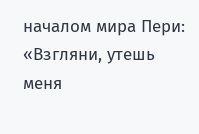началом мира Пери: «Взгляни, утешь меня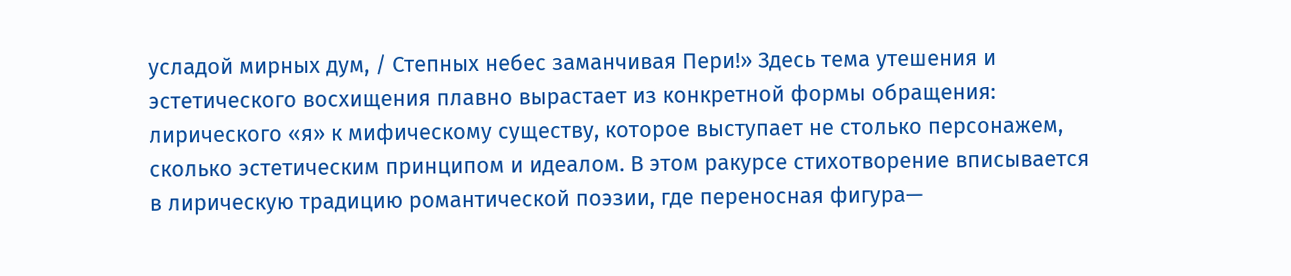усладой мирных дум, / Степных небес заманчивая Пери!» Здесь тема утешения и эстетического восхищения плавно вырастает из конкретной формы обращения: лирического «я» к мифическому существу, которое выступает не столько персонажем, сколько эстетическим принципом и идеалом. В этом ракурсе стихотворение вписывается в лирическую традицию романтической поэзии, где переносная фигура—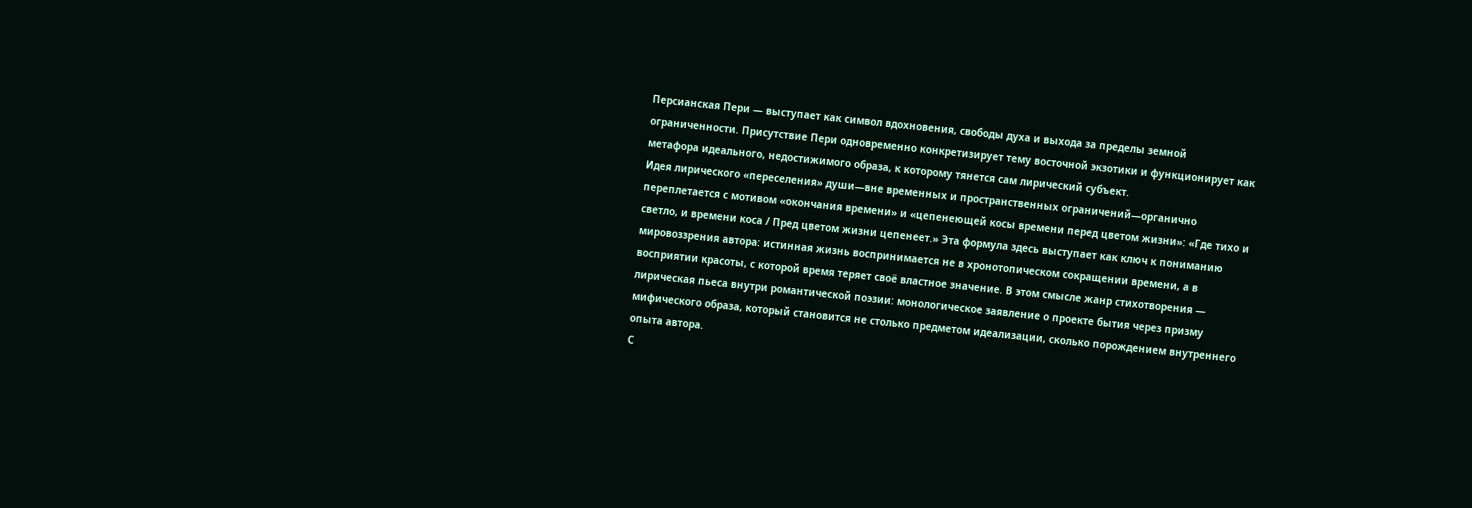Персианская Пери — выступает как символ вдохновения, свободы духа и выхода за пределы земной ограниченности. Присутствие Пери одновременно конкретизирует тему восточной экзотики и функционирует как метафора идеального, недостижимого образа, к которому тянется сам лирический субъект.
Идея лирического «переселения» души—вне временных и пространственных ограничений—органично переплетается с мотивом «окончания времени» и «цепенеющей косы времени перед цветом жизни»: «Где тихо и светло, и времени коса / Пред цветом жизни цепенеет.» Эта формула здесь выступает как ключ к пониманию мировоззрения автора: истинная жизнь воспринимается не в хронотопическом сокращении времени, а в восприятии красоты, с которой время теряет своё властное значение. В этом смысле жанр стихотворения — лирическая пьеса внутри романтической поэзии: монологическое заявление о проекте бытия через призму мифического образа, который становится не столько предметом идеализации, сколько порождением внутреннего опыта автора.
С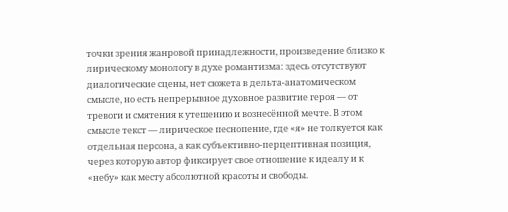точки зрения жанровой принадлежности, произведение близко к лирическому монологу в духе романтизма: здесь отсутствуют диалогические сцены, нет сюжета в дельта-анатомическом смысле, но есть непрерывное духовное развитие героя — от тревоги и смятения к утешению и вознесённой мечте. В этом смысле текст — лирическое песнопение, где «я» не толкуется как отдельная персона, а как субъективно-перцептивная позиция, через которую автор фиксирует свое отношение к идеалу и к «небу» как месту абсолютной красоты и свободы.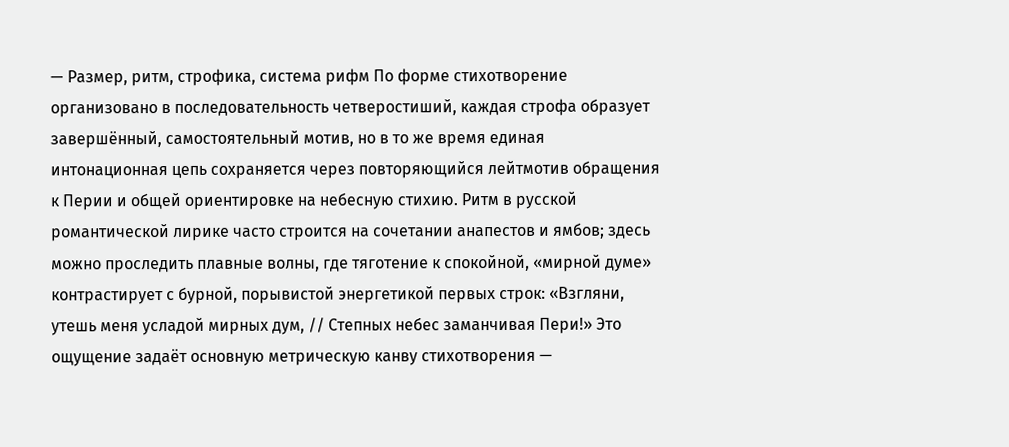— Размер, ритм, строфика, система рифм По форме стихотворение организовано в последовательность четверостиший, каждая строфа образует завершённый, самостоятельный мотив, но в то же время единая интонационная цепь сохраняется через повторяющийся лейтмотив обращения к Перии и общей ориентировке на небесную стихию. Ритм в русской романтической лирике часто строится на сочетании анапестов и ямбов; здесь можно проследить плавные волны, где тяготение к спокойной, «мирной думе» контрастирует с бурной, порывистой энергетикой первых строк: «Взгляни, утешь меня усладой мирных дум, // Степных небес заманчивая Пери!» Это ощущение задаёт основную метрическую канву стихотворения —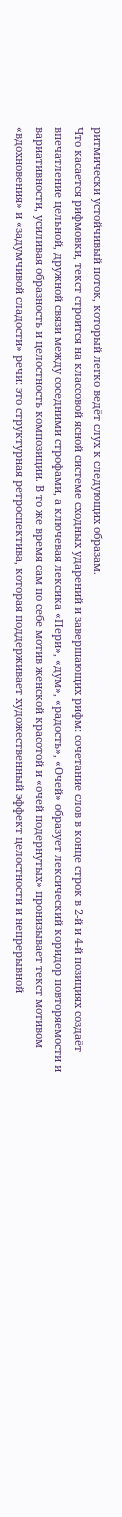ритмически устойчивый поток, который легко ведёт слух к следующих образам.
Что касается рифмовки, текст строится на классовой ясной системе сходных ударений и завершающих рифм: сочетание слов в конце строк в 2-й и 4-й позициях создаёт впечатление цельной, дружной связи между соседними строфами, а ключевая лексика «Пери», «дум», «радость», «Очей» образует лексический коридор повторяемости и вариативности, усиливая образность и целостность композиции. В то же время сам по себе мотив женской красотой и «очей подернутых» пронизывает текст мотивом «вдохновения» и «задумчивой сладости» речи: это структурная ретроспектива, которая поддерживает художественный эффект целостности и непрерывной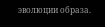эволюции образа.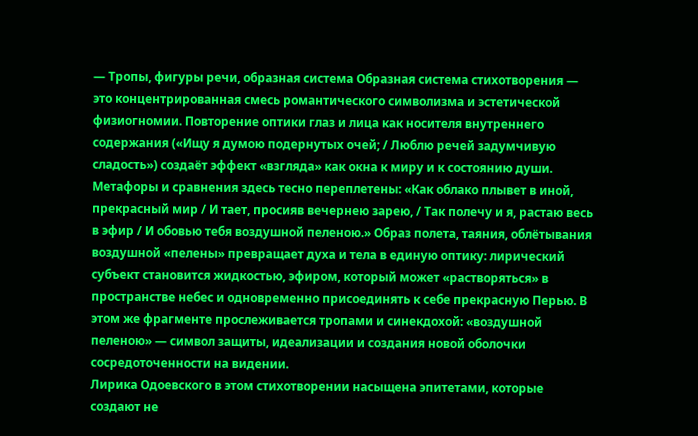— Тропы, фигуры речи, образная система Образная система стихотворения — это концентрированная смесь романтического символизма и эстетической физиогномии. Повторение оптики глаз и лица как носителя внутреннего содержания («Ищу я думою подернутых очей; / Люблю речей задумчивую сладость») создаёт эффект «взгляда» как окна к миру и к состоянию души. Метафоры и сравнения здесь тесно переплетены: «Как облако плывет в иной, прекрасный мир / И тает, просияв вечернею зарею, / Так полечу и я, растаю весь в эфир / И обовью тебя воздушной пеленою.» Образ полета, таяния, облётывания воздушной «пелены» превращает духа и тела в единую оптику: лирический субъект становится жидкостью, эфиром, который может «растворяться» в пространстве небес и одновременно присоединять к себе прекрасную Перью. В этом же фрагменте прослеживается тропами и синекдохой: «воздушной пеленою» — символ защиты, идеализации и создания новой оболочки сосредоточенности на видении.
Лирика Одоевского в этом стихотворении насыщена эпитетами, которые создают не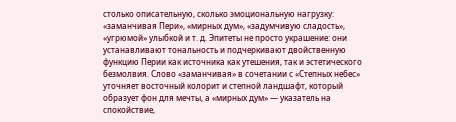столько описательную, сколько эмоциональную нагрузку: «заманчивая Пери», «мирных дум», «задумчивую сладость», «угрюмой» улыбкой и т. д. Эпитеты не просто украшение: они устанавливают тональность и подчеркивают двойственную функцию Перии как источника как утешения, так и эстетического безмолвия. Слово «заманчивая» в сочетании с «Степных небес» уточняет восточный колорит и степной ландшафт, который образует фон для мечты, а «мирных дум» — указатель на спокойствие,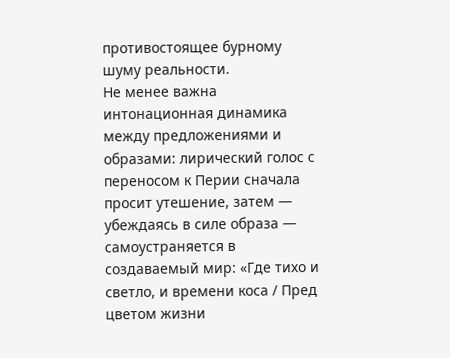противостоящее бурному шуму реальности.
Не менее важна интонационная динамика между предложениями и образами: лирический голос с переносом к Перии сначала просит утешение, затем — убеждаясь в силе образа — самоустраняется в создаваемый мир: «Где тихо и светло, и времени коса / Пред цветом жизни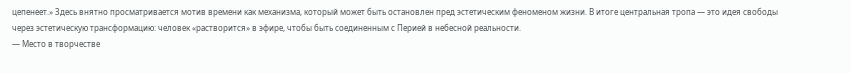цепенеет.» Здесь внятно просматривается мотив времени как механизма, который может быть остановлен пред эстетическим феноменом жизни. В итоге центральная тропа — это идея свободы через эстетическую трансформацию: человек «растворится» в эфире, чтобы быть соединенным с Перией в небесной реальности.
— Место в творчестве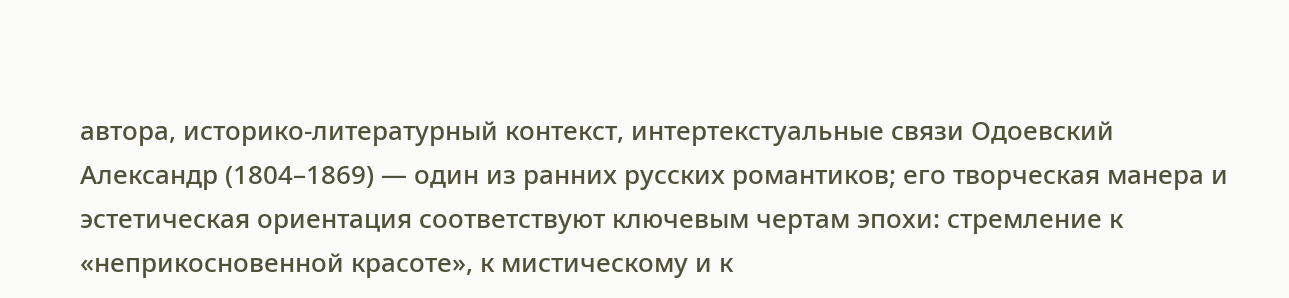автора, историко-литературный контекст, интертекстуальные связи Одоевский Александр (1804–1869) — один из ранних русских романтиков; его творческая манера и эстетическая ориентация соответствуют ключевым чертам эпохи: стремление к «неприкосновенной красоте», к мистическому и к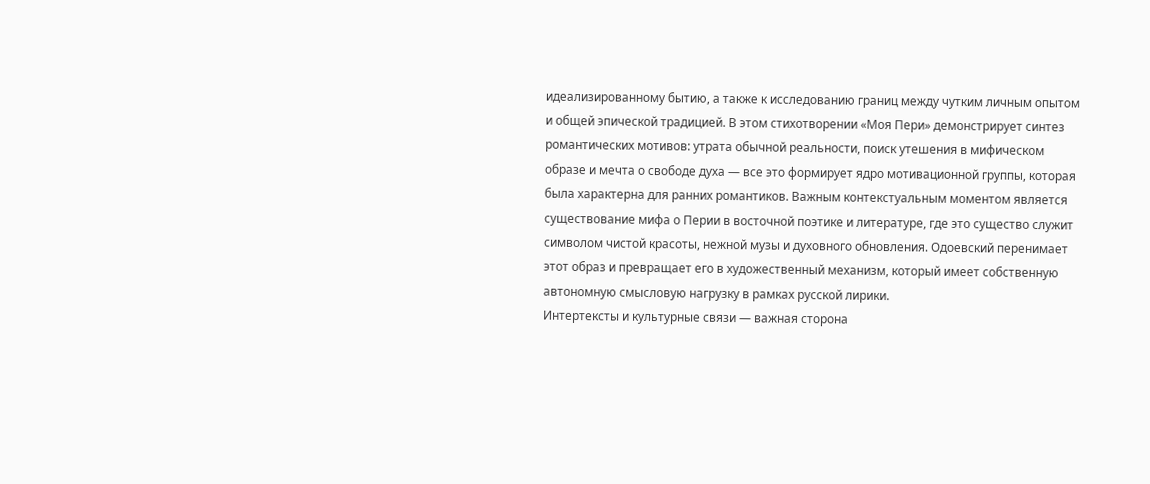идеализированному бытию, а также к исследованию границ между чутким личным опытом и общей эпической традицией. В этом стихотворении «Моя Пери» демонстрирует синтез романтических мотивов: утрата обычной реальности, поиск утешения в мифическом образе и мечта о свободе духа — все это формирует ядро мотивационной группы, которая была характерна для ранних романтиков. Важным контекстуальным моментом является существование мифа о Перии в восточной поэтике и литературе, где это существо служит символом чистой красоты, нежной музы и духовного обновления. Одоевский перенимает этот образ и превращает его в художественный механизм, который имеет собственную автономную смысловую нагрузку в рамках русской лирики.
Интертексты и культурные связи — важная сторона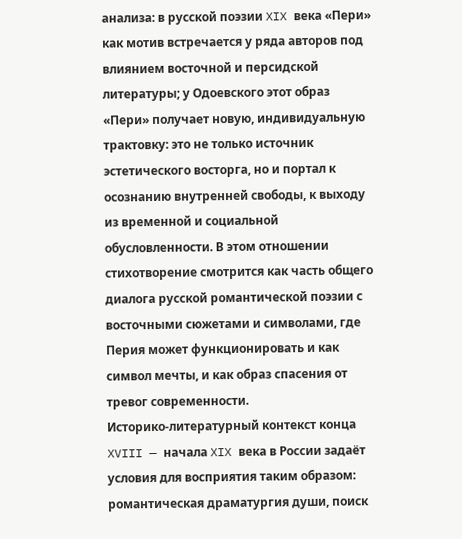анализа: в русской поэзии XIX века «Пери» как мотив встречается у ряда авторов под влиянием восточной и персидской литературы; у Одоевского этот образ «Пери» получает новую, индивидуальную трактовку: это не только источник эстетического восторга, но и портал к осознанию внутренней свободы, к выходу из временной и социальной обусловленности. В этом отношении стихотворение смотрится как часть общего диалога русской романтической поэзии с восточными сюжетами и символами, где Перия может функционировать и как символ мечты, и как образ спасения от тревог современности.
Историко-литературный контекст конца XVIII — начала XIX века в России задаёт условия для восприятия таким образом: романтическая драматургия души, поиск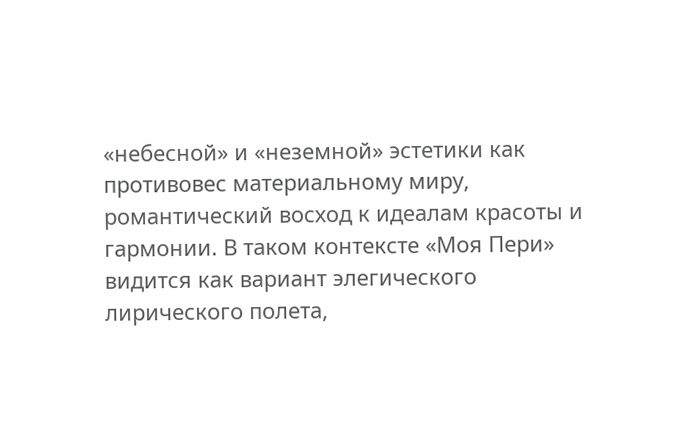«небесной» и «неземной» эстетики как противовес материальному миру, романтический восход к идеалам красоты и гармонии. В таком контексте «Моя Пери» видится как вариант элегического лирического полета,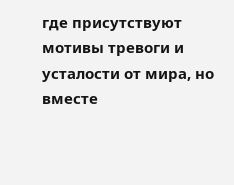где присутствуют мотивы тревоги и усталости от мира, но вместе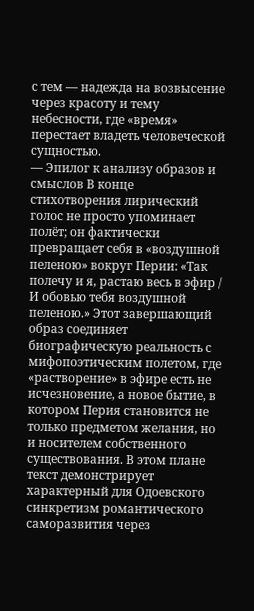с тем — надежда на возвысение через красоту и тему небесности, где «время» перестает владеть человеческой сущностью.
— Эпилог к анализу образов и смыслов В конце стихотворения лирический голос не просто упоминает полёт; он фактически превращает себя в «воздушной пеленою» вокруг Перии: «Так полечу и я, растаю весь в эфир / И обовью тебя воздушной пеленою.» Этот завершающий образ соединяет биографическую реальность с мифопоэтическим полетом, где «растворение» в эфире есть не исчезновение, а новое бытие, в котором Перия становится не только предметом желания, но и носителем собственного существования. В этом плане текст демонстрирует характерный для Одоевского синкретизм романтического саморазвития через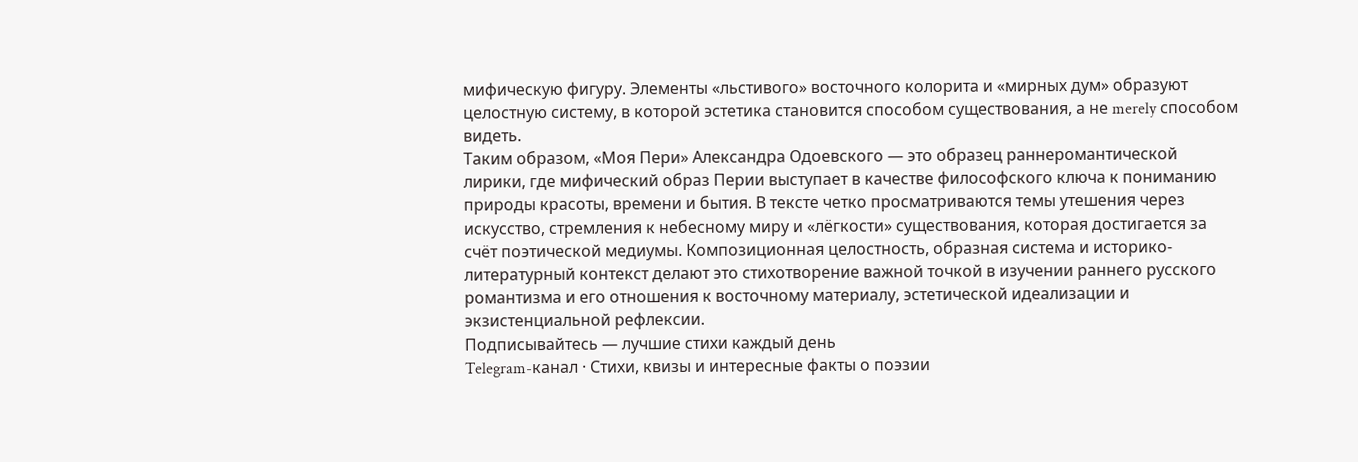мифическую фигуру. Элементы «льстивого» восточного колорита и «мирных дум» образуют целостную систему, в которой эстетика становится способом существования, а не merely способом видеть.
Таким образом, «Моя Пери» Александра Одоевского — это образец раннеромантической лирики, где мифический образ Перии выступает в качестве философского ключа к пониманию природы красоты, времени и бытия. В тексте четко просматриваются темы утешения через искусство, стремления к небесному миру и «лёгкости» существования, которая достигается за счёт поэтической медиумы. Композиционная целостность, образная система и историко-литературный контекст делают это стихотворение важной точкой в изучении раннего русского романтизма и его отношения к восточному материалу, эстетической идеализации и экзистенциальной рефлексии.
Подписывайтесь — лучшие стихи каждый день
Telegram-канал · Стихи, квизы и интересные факты о поэзии